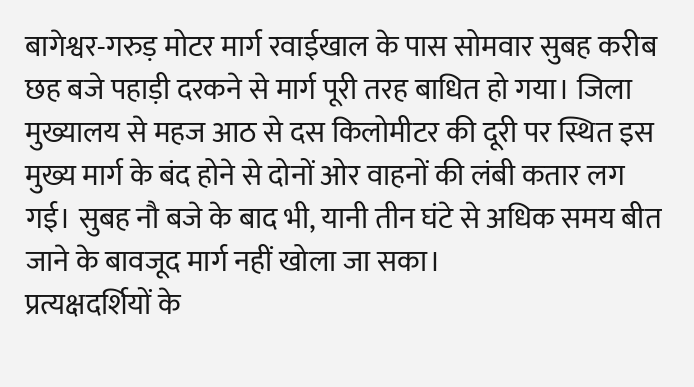बागेश्वर-गरुड़ मोटर मार्ग रवाईखाल के पास सोमवार सुबह करीब छह बजे पहाड़ी दरकने से मार्ग पूरी तरह बाधित हो गया। जिला मुख्यालय से महज आठ से दस किलोमीटर की दूरी पर स्थित इस मुख्य मार्ग के बंद होने से दोनों ओर वाहनों की लंबी कतार लग गई। सुबह नौ बजे के बाद भी, यानी तीन घंटे से अधिक समय बीत जाने के बावजूद मार्ग नहीं खोला जा सका।
प्रत्यक्षदर्शियों के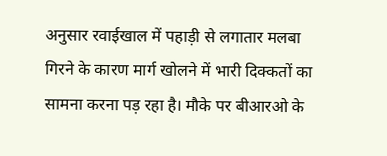अनुसार रवाईखाल में पहाड़ी से लगातार मलबा गिरने के कारण मार्ग खोलने में भारी दिक्कतों का सामना करना पड़ रहा है। मौके पर बीआरओ के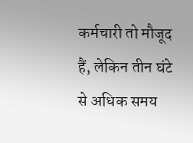कर्मचारी तो मौजूद हैं, लेकिन तीन घंटे से अधिक समय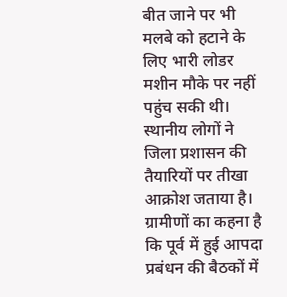बीत जाने पर भी मलबे को हटाने के लिए भारी लोडर मशीन मौके पर नहीं पहुंच सकी थी। स्थानीय लोगों ने जिला प्रशासन की तैयारियों पर तीखा आक्रोश जताया है। ग्रामीणों का कहना है कि पूर्व में हुई आपदा प्रबंधन की बैठकों में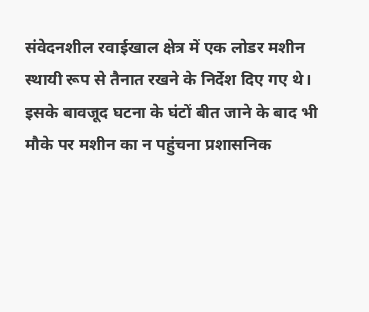संवेदनशील रवाईखाल क्षेत्र में एक लोडर मशीन स्थायी रूप से तैनात रखने के निर्देश दिए गए थे। इसके बावजूद घटना के घंटों बीत जाने के बाद भी मौके पर मशीन का न पहुंचना प्रशासनिक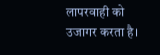लापरवाही को उजागर करता है।